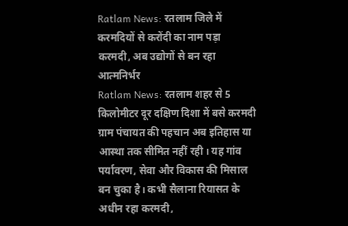Ratlam News: रतलाम जिले में करमदियों से करोंदी का नाम पड़ा करमदी, अब उद्योगों से बन रहा आत्मनिर्भर
Ratlam News: रतलाम शहर से 5 किलोमीटर दूर दक्षिण दिशा में बसे करमदी ग्राम पंचायत की पहचान अब इतिहास या आस्था तक सीमित नहीं रही। यह गांव पर्यावरण, सेवा और विकास की मिसाल बन चुका है। कभी सैलाना रियासत के अधीन रहा करमदी,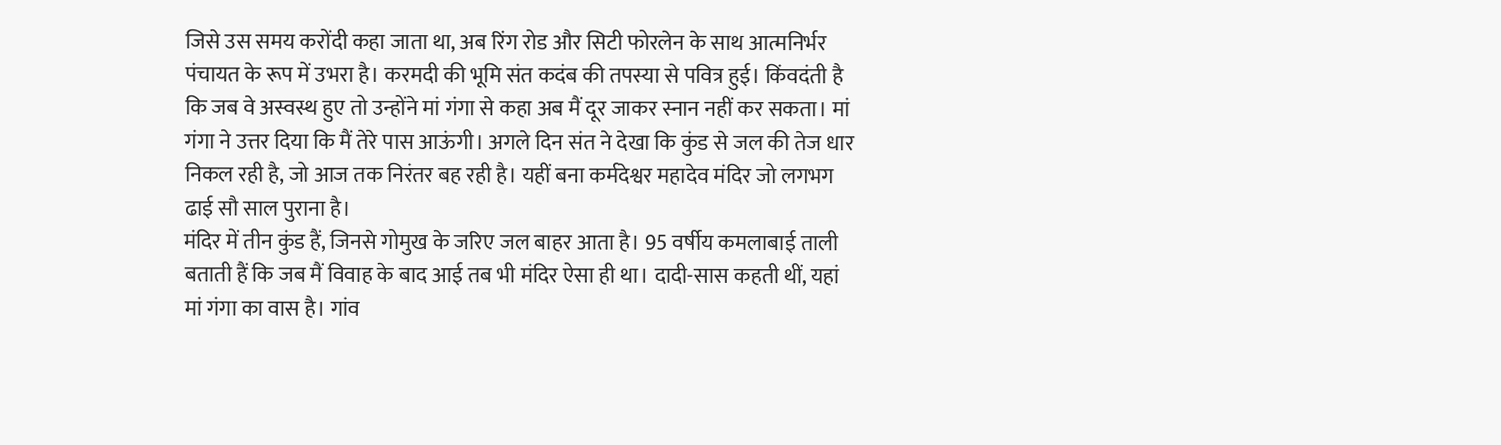जिसे उस समय करोंदी कहा जाता था, अब रिंग रोड और सिटी फोरलेन के साथ आत्मनिर्भर पंचायत के रूप में उभरा है। करमदी की भूमि संत कदंब की तपस्या से पवित्र हुई। किंवदंती है कि जब वे अस्वस्थ हुए तो उन्होंने मां गंगा से कहा अब मैं दूर जाकर स्नान नहीं कर सकता। मां गंगा ने उत्तर दिया कि मैं तेरे पास आऊंगी। अगले दिन संत ने देखा कि कुंड से जल की तेज धार निकल रही है, जो आज तक निरंतर बह रही है। यहीं बना कर्मदेश्वर महादेव मंदिर जो लगभग ढाई सौ साल पुराना है।
मंदिर में तीन कुंड हैं, जिनसे गोमुख के जरिए जल बाहर आता है। 95 वर्षीय कमलाबाई ताली बताती हैं कि जब मैं विवाह के बाद आई तब भी मंदिर ऐसा ही था। दादी-सास कहती थीं, यहां मां गंगा का वास है। गांव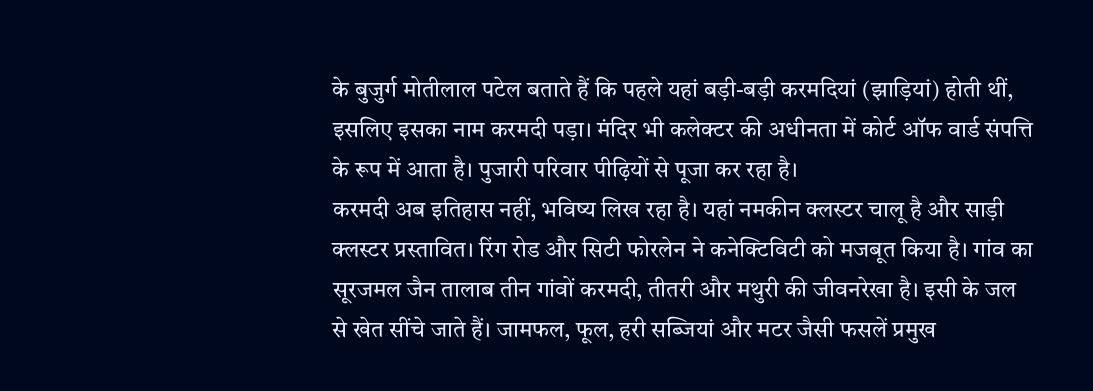के बुजुर्ग मोतीलाल पटेल बताते हैं कि पहले यहां बड़ी-बड़ी करमदियां (झाड़ियां) होती थीं, इसलिए इसका नाम करमदी पड़ा। मंदिर भी कलेक्टर की अधीनता में कोर्ट ऑफ वार्ड संपत्ति के रूप में आता है। पुजारी परिवार पीढ़ियों से पूजा कर रहा है।
करमदी अब इतिहास नहीं, भविष्य लिख रहा है। यहां नमकीन क्लस्टर चालू है और साड़ी क्लस्टर प्रस्तावित। रिंग रोड और सिटी फोरलेन ने कनेक्टिविटी को मजबूत किया है। गांव का सूरजमल जैन तालाब तीन गांवों करमदी, तीतरी और मथुरी की जीवनरेखा है। इसी के जल से खेत सींचे जाते हैं। जामफल, फूल, हरी सब्जियां और मटर जैसी फसलें प्रमुख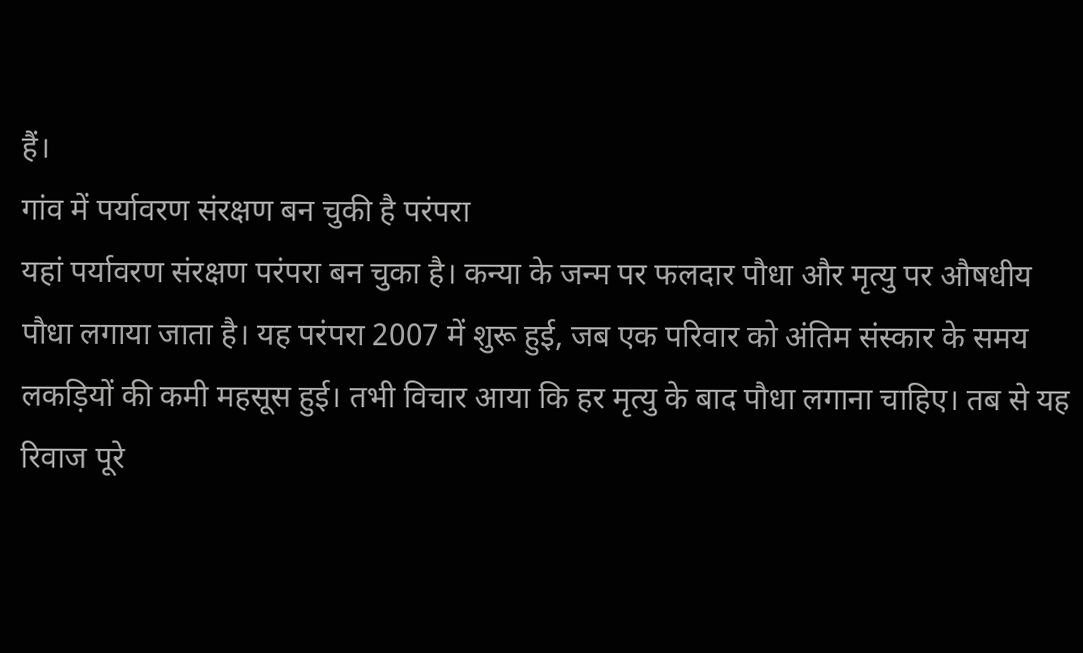हैं।
गांव में पर्यावरण संरक्षण बन चुकी है परंपरा
यहां पर्यावरण संरक्षण परंपरा बन चुका है। कन्या के जन्म पर फलदार पौधा और मृत्यु पर औषधीय पौधा लगाया जाता है। यह परंपरा 2007 में शुरू हुई, जब एक परिवार को अंतिम संस्कार के समय लकड़ियों की कमी महसूस हुई। तभी विचार आया कि हर मृत्यु के बाद पौधा लगाना चाहिए। तब से यह रिवाज पूरे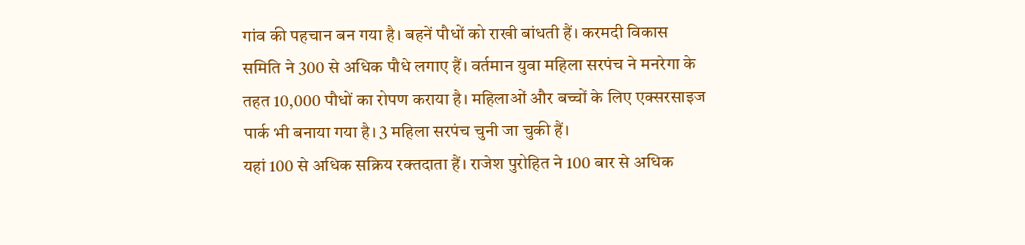गांव की पहचान बन गया है। बहनें पौधों को राखी बांधती हैं। करमदी विकास समिति ने 300 से अधिक पौधे लगाए हैं। वर्तमान युवा महिला सरपंच ने मनरेगा के तहत 10,000 पौधों का रोपण कराया है। महिलाओं और बच्चों के लिए एक्सरसाइज पार्क भी बनाया गया है। 3 महिला सरपंच चुनी जा चुकी हैं।
यहां 100 से अधिक सक्रिय रक्तदाता हैं। राजेश पुरोहित ने 100 बार से अधिक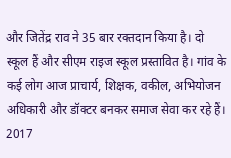और जितेंद्र राव ने 35 बार रक्तदान किया है। दो स्कूल हैं और सीएम राइज स्कूल प्रस्तावित है। गांव के कई लोग आज प्राचार्य, शिक्षक, वकील, अभियोजन अधिकारी और डॉक्टर बनकर समाज सेवा कर रहे हैं। 2017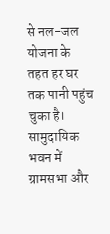से नल-जल योजना के तहत हर घर तक पानी पहुंच चुका है। सामुदायिक भवन में ग्रामसभा और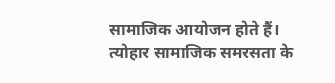सामाजिक आयोजन होते हैं। त्योहार सामाजिक समरसता के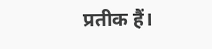प्रतीक हैं।